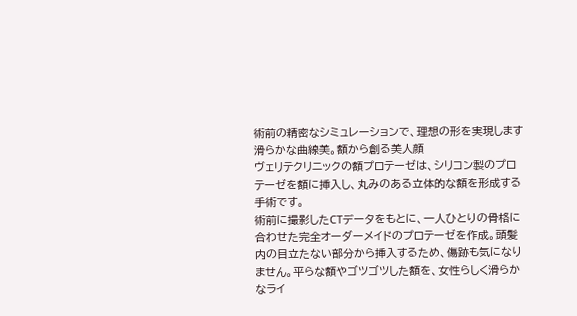術前の精密なシミュレーションで、理想の形を実現します
滑らかな曲線美。額から創る美人顔
ヴェリテクリニックの額プロテーゼは、シリコン製のプロテーゼを額に挿入し、丸みのある立体的な額を形成する手術です。
術前に撮影したCTデータをもとに、一人ひとりの骨格に合わせた完全オーダーメイドのプロテーゼを作成。頭髪内の目立たない部分から挿入するため、傷跡も気になりません。平らな額やゴツゴツした額を、女性らしく滑らかなライ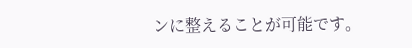ンに整えることが可能です。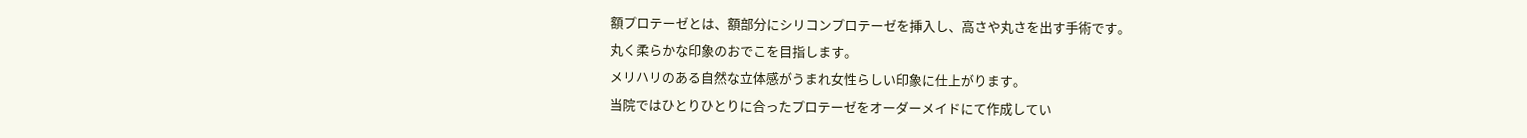額プロテーゼとは、額部分にシリコンプロテーゼを挿入し、高さや丸さを出す手術です。
丸く柔らかな印象のおでこを目指します。
メリハリのある自然な立体感がうまれ女性らしい印象に仕上がります。
当院ではひとりひとりに合ったプロテーゼをオーダーメイドにて作成してい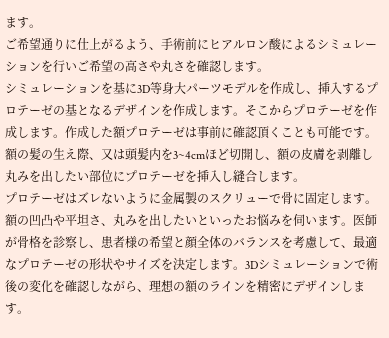ます。
ご希望通りに仕上がるよう、手術前にヒアルロン酸によるシミュレーションを行いご希望の高さや丸さを確認します。
シミュレーションを基に3D等身大パーツモデルを作成し、挿入するプロテーゼの基となるデザインを作成します。そこからプロテーゼを作成します。作成した額プロテーゼは事前に確認頂くことも可能です。
額の髪の生え際、又は頭髪内を3~4cmほど切開し、額の皮膚を剥離し丸みを出したい部位にプロテーゼを挿入し縫合します。
プロテーゼはズレないように金属製のスクリューで骨に固定します。
額の凹凸や平坦さ、丸みを出したいといったお悩みを伺います。医師が骨格を診察し、患者様の希望と顔全体のバランスを考慮して、最適なプロテーゼの形状やサイズを決定します。3Dシミュレーションで術後の変化を確認しながら、理想の額のラインを精密にデザインします。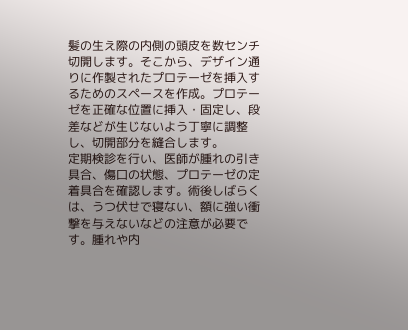髪の生え際の内側の頭皮を数センチ切開します。そこから、デザイン通りに作製されたプロテーゼを挿入するためのスペースを作成。プロテーゼを正確な位置に挿入・固定し、段差などが生じないよう丁寧に調整し、切開部分を縫合します。
定期検診を行い、医師が腫れの引き具合、傷口の状態、プロテーゼの定着具合を確認します。術後しばらくは、うつ伏せで寝ない、額に強い衝撃を与えないなどの注意が必要です。腫れや内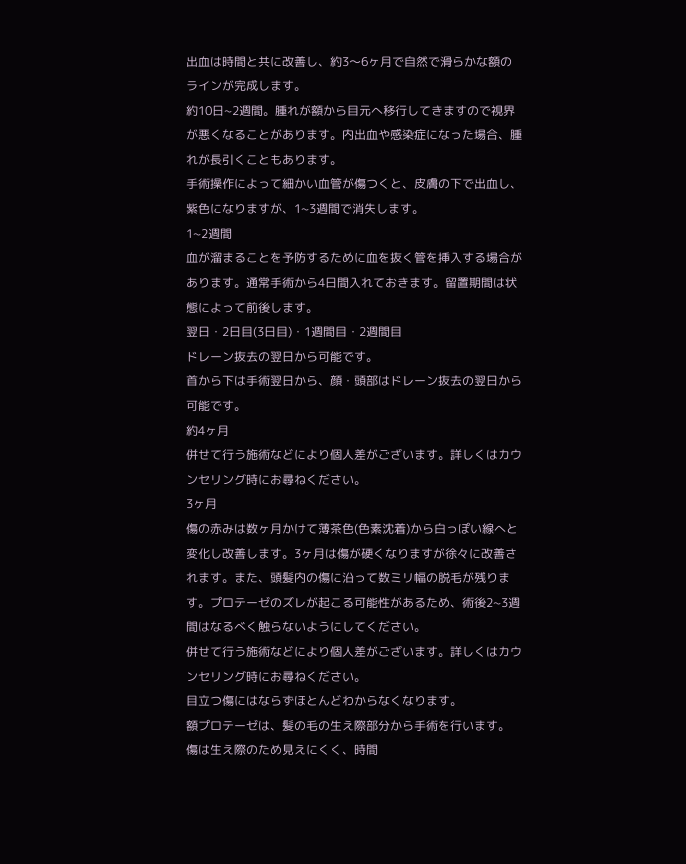出血は時間と共に改善し、約3〜6ヶ月で自然で滑らかな額のラインが完成します。
約10日~2週間。腫れが額から目元へ移行してきますので視界が悪くなることがあります。内出血や感染症になった場合、腫れが長引くこともあります。
手術操作によって細かい血管が傷つくと、皮膚の下で出血し、紫色になりますが、1~3週間で消失します。
1~2週間
血が溜まることを予防するために血を抜く管を挿入する場合があります。通常手術から4日間入れておきます。留置期間は状態によって前後します。
翌日・2日目(3日目)・1週間目・2週間目
ドレーン抜去の翌日から可能です。
首から下は手術翌日から、顔・頭部はドレーン抜去の翌日から可能です。
約4ヶ月
併せて行う施術などにより個人差がございます。詳しくはカウンセリング時にお尋ねください。
3ヶ月
傷の赤みは数ヶ月かけて薄茶色(色素沈着)から白っぽい線へと変化し改善します。3ヶ月は傷が硬くなりますが徐々に改善されます。また、頭髪内の傷に沿って数ミリ幅の脱毛が残ります。プロテーゼのズレが起こる可能性があるため、術後2~3週間はなるべく触らないようにしてください。
併せて行う施術などにより個人差がございます。詳しくはカウンセリング時にお尋ねください。
目立つ傷にはならずほとんどわからなくなります。
額プロテーゼは、髪の毛の生え際部分から手術を行います。
傷は生え際のため見えにくく、時間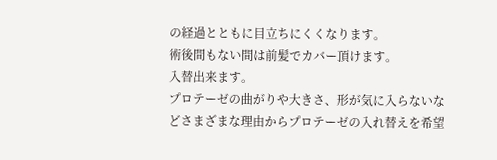の経過とともに目立ちにくくなります。
術後間もない間は前髪でカバー頂けます。
入替出来ます。
プロテーゼの曲がりや大きさ、形が気に入らないなどさまざまな理由からプロテーゼの入れ替えを希望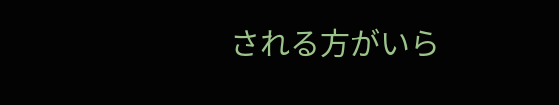される方がいら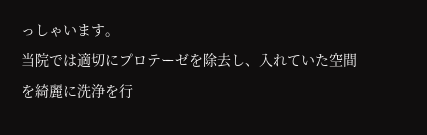っしゃいます。
当院では適切にプロテーゼを除去し、入れていた空間を綺麗に洗浄を行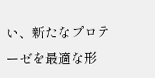い、新たなプロテーゼを最適な形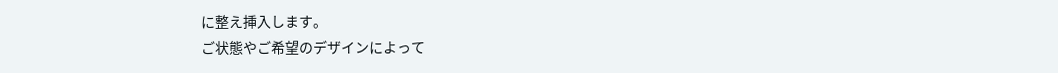に整え挿入します。
ご状態やご希望のデザインによって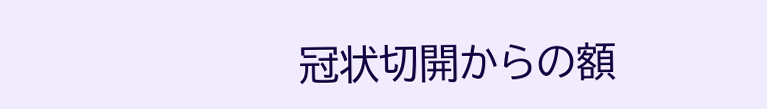冠状切開からの額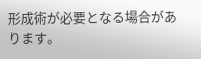形成術が必要となる場合があります。